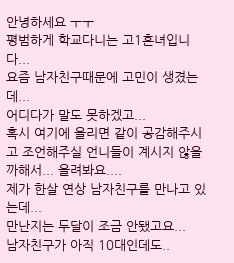안녕하세요 ㅜㅜ
평범하게 학교다니는 고1흔녀입니다...
요즘 남자친구때문에 고민이 생겼는데...
어디다가 말도 못하겠고...
혹시 여기에 올리면 같이 공감해주시고 조언해주실 언니들이 계시지 않을까해서... 올려봐요....
제가 한살 연상 남자친구를 만나고 있는데...
만난지는 두달이 조금 안됐고요...
남자친구가 아직 10대인데도..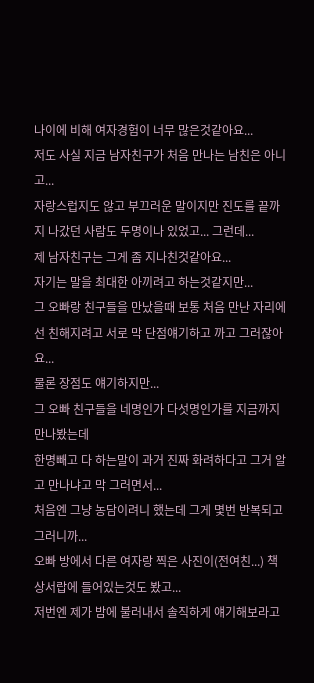나이에 비해 여자경험이 너무 많은것같아요...
저도 사실 지금 남자친구가 처음 만나는 남친은 아니고...
자랑스럽지도 않고 부끄러운 말이지만 진도를 끝까지 나갔던 사람도 두명이나 있었고... 그런데...
제 남자친구는 그게 좀 지나친것같아요...
자기는 말을 최대한 아끼려고 하는것같지만...
그 오빠랑 친구들을 만났을때 보통 처음 만난 자리에선 친해지려고 서로 막 단점얘기하고 까고 그러잖아요...
물론 장점도 얘기하지만...
그 오빠 친구들을 네명인가 다섯명인가를 지금까지 만나봤는데
한명빼고 다 하는말이 과거 진짜 화려하다고 그거 알고 만나냐고 막 그러면서...
처음엔 그냥 농담이려니 했는데 그게 몇번 반복되고 그러니까...
오빠 방에서 다른 여자랑 찍은 사진이(전여친...) 책상서랍에 들어있는것도 봤고...
저번엔 제가 밤에 불러내서 솔직하게 얘기해보라고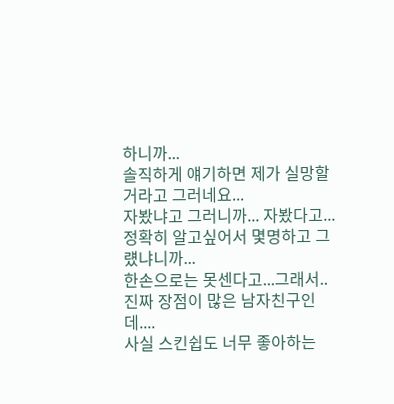하니까...
솔직하게 얘기하면 제가 실망할거라고 그러네요...
자봤냐고 그러니까... 자봤다고... 정확히 알고싶어서 몇명하고 그럤냐니까...
한손으로는 못센다고...그래서..
진짜 장점이 많은 남자친구인데....
사실 스킨쉽도 너무 좋아하는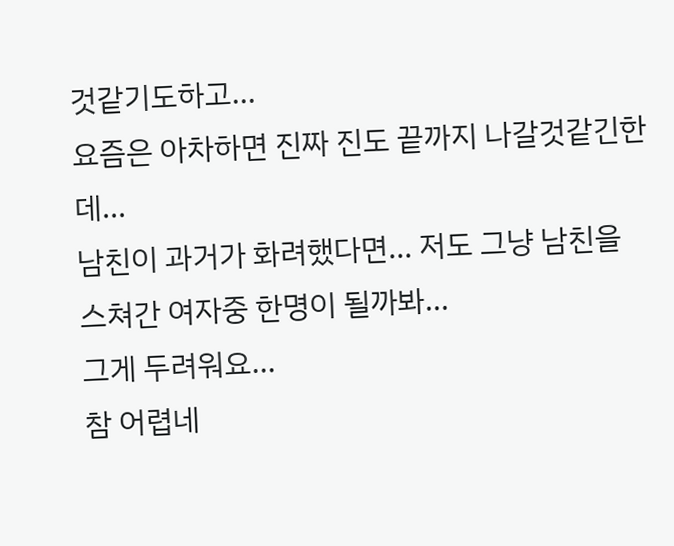것같기도하고...
요즘은 아차하면 진짜 진도 끝까지 나갈것같긴한데...
남친이 과거가 화려했다면... 저도 그냥 남친을 스쳐간 여자중 한명이 될까봐...
그게 두려워요...
참 어렵네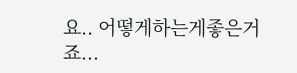요.. 어떻게하는게좋은거죠...